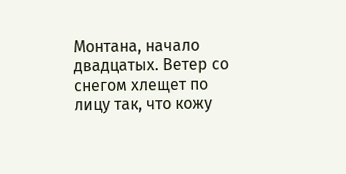Монтана, начало двадцатых. Ветер со снегом хлещет по лицу так, что кожу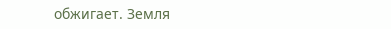обжигает. Земля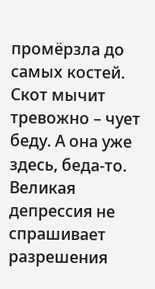промёрзла до самых костей. Скот мычит тревожно – чует беду. А она уже здесь, беда-то. Великая депрессия не спрашивает разрешения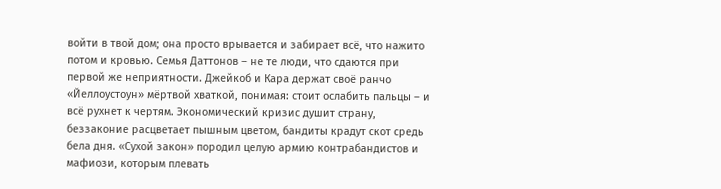войти в твой дом; она просто врывается и забирает всё, что нажито потом и кровью. Семья Даттонов – не те люди, что сдаются при первой же неприятности. Джейкоб и Кара держат своё ранчо «Йеллоустоун» мёртвой хваткой, понимая: стоит ослабить пальцы – и всё рухнет к чертям. Экономический кризис душит страну, беззаконие расцветает пышным цветом, бандиты крадут скот средь бела дня. «Сухой закон» породил целую армию контрабандистов и мафиози, которым плевать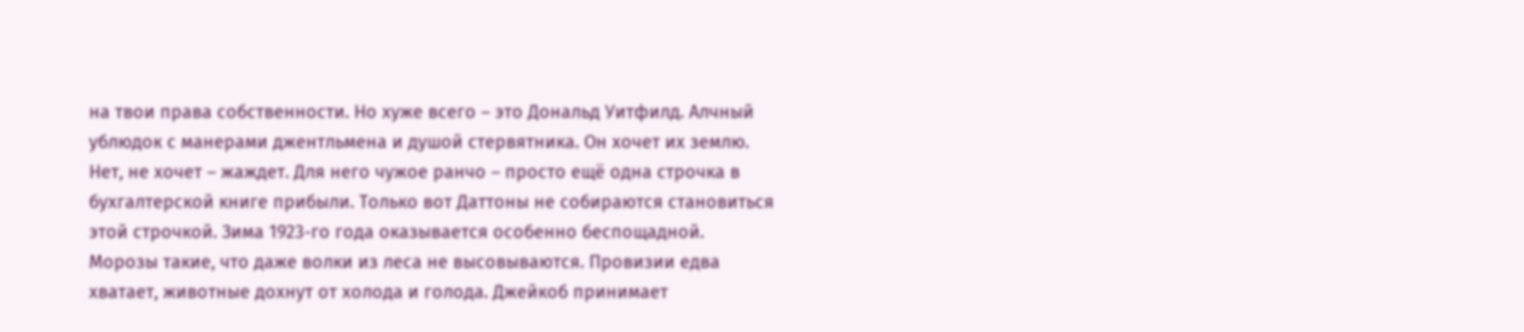на твои права собственности. Но хуже всего – это Дональд Уитфилд. Алчный ублюдок с манерами джентльмена и душой стервятника. Он хочет их землю. Нет, не хочет – жаждет. Для него чужое ранчо – просто ещё одна строчка в бухгалтерской книге прибыли. Только вот Даттоны не собираются становиться этой строчкой. Зима 1923-го года оказывается особенно беспощадной. Морозы такие, что даже волки из леса не высовываются. Провизии едва хватает, животные дохнут от холода и голода. Джейкоб принимает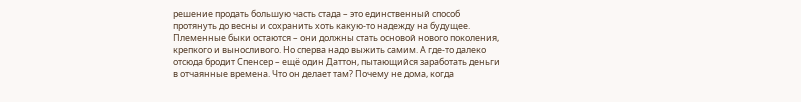решение продать большую часть стада – это единственный способ протянуть до весны и сохранить хоть какую-то надежду на будущее. Племенные быки остаются – они должны стать основой нового поколения, крепкого и выносливого. Но сперва надо выжить самим. А где-то далеко отсюда бродит Спенсер – ещё один Даттон, пытающийся заработать деньги в отчаянные времена. Что он делает там? Почему не дома, когда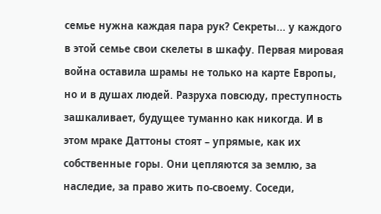семье нужна каждая пара рук? Секреты... у каждого в этой семье свои скелеты в шкафу. Первая мировая война оставила шрамы не только на карте Европы, но и в душах людей. Разруха повсюду, преступность зашкаливает, будущее туманно как никогда. И в этом мраке Даттоны стоят – упрямые, как их собственные горы. Они цепляются за землю, за наследие, за право жить по-своему. Соседи,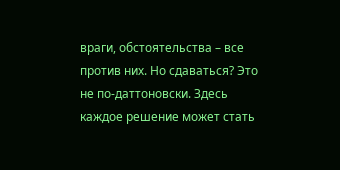враги, обстоятельства – все против них. Но сдаваться? Это не по-даттоновски. Здесь каждое решение может стать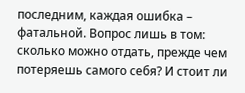последним, каждая ошибка – фатальной. Вопрос лишь в том: сколько можно отдать, прежде чем потеряешь самого себя? И стоит ли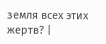земля всех этих жертв? |